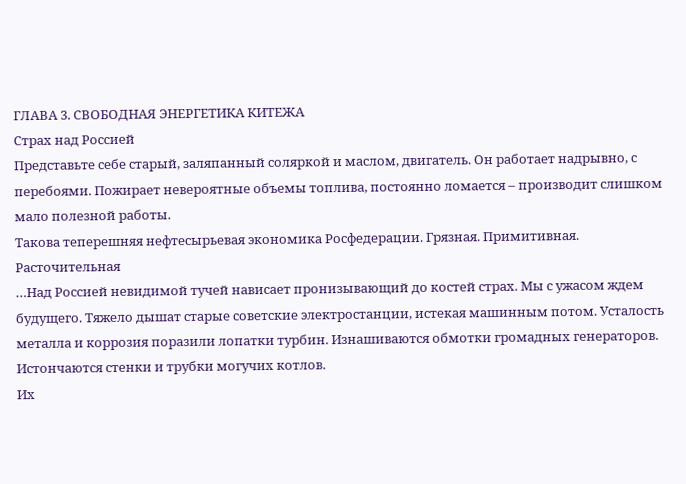ГЛАВА 3. СВОБОДНАЯ ЭНЕРГЕТИКА КИТЕЖА
Страх над Россией
Представьте себе старый, заляпанный соляркой и маслом, двигатель. Он работает надрывно, с перебоями. Пожирает невероятные объемы топлива, постоянно ломается – производит слишком мало полезной работы.
Такова теперешняя нефтесырьевая экономика Росфедерации. Грязная. Примитивная. Расточительная
…Над Россией невидимой тучей нависает пронизывающий до костей страх. Мы с ужасом ждем будущего. Тяжело дышат старые советские электростанции, истекая машинным потом. Усталость металла и коррозия поразили лопатки турбин. Изнашиваются обмотки громадных генераторов. Истончаются стенки и трубки могучих котлов.
Их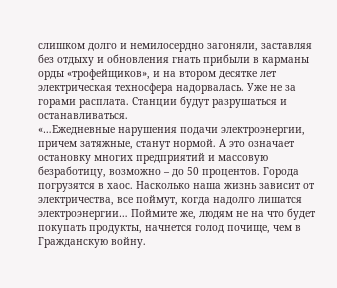слишком долго и немилосердно загоняли, заставляя без отдыху и обновления гнать прибыли в карманы орды «трофейщиков», и на втором десятке лет электрическая техносфера надорвалась. Уже не за горами расплата. Станции будут разрушаться и останавливаться.
«…Ежедневные нарушения подачи электроэнергии, причем затяжные, станут нормой. А это означает остановку многих предприятий и массовую безработицу, возможно – до 50 процентов. Города погрузятся в хаос. Насколько наша жизнь зависит от электричества, все поймут, когда надолго лишатся электроэнергии… Поймите же, людям не на что будет покупать продукты, начнется голод почище, чем в Гражданскую войну.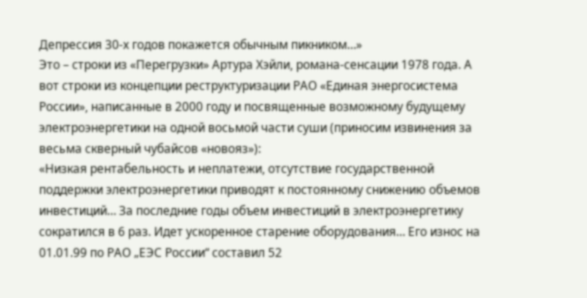Депрессия 30-х годов покажется обычным пикником…»
Это – строки из «Перегрузки» Артура Хэйли, романа-сенсации 1978 года. А вот строки из концепции реструктуризации РАО «Единая энергосистема России», написанные в 2000 году и посвященные возможному будущему электроэнергетики на одной восьмой части суши (приносим извинения за весьма скверный чубайсов «новояз»):
«Низкая рентабельность и неплатежи, отсутствие государственной поддержки электроэнергетики приводят к постоянному снижению объемов инвестиций… За последние годы объем инвестиций в электроэнергетику сократился в 6 раз. Идет ускоренное старение оборудования… Его износ на 01.01.99 по РАО „ЕЭС России“ составил 52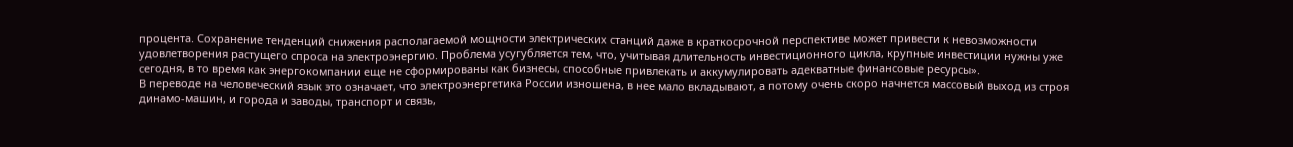процента. Сохранение тенденций снижения располагаемой мощности электрических станций даже в краткосрочной перспективе может привести к невозможности удовлетворения растущего спроса на электроэнергию. Проблема усугубляется тем, что, учитывая длительность инвестиционного цикла, крупные инвестиции нужны уже сегодня, в то время как энергокомпании еще не сформированы как бизнесы, способные привлекать и аккумулировать адекватные финансовые ресурсы».
В переводе на человеческий язык это означает, что электроэнергетика России изношена, в нее мало вкладывают, а потому очень скоро начнется массовый выход из строя динамо-машин, и города и заводы, транспорт и связь,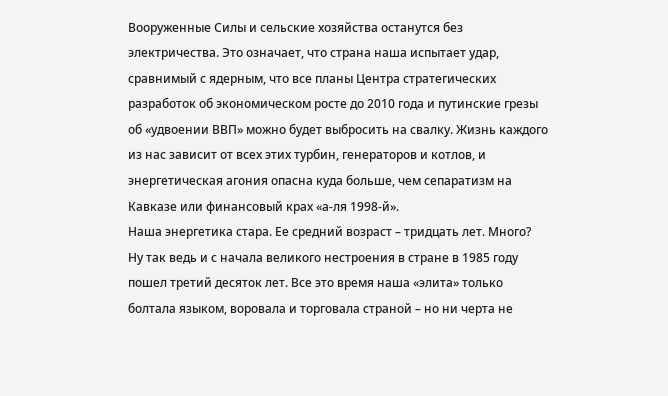Вооруженные Силы и сельские хозяйства останутся без электричества. Это означает, что страна наша испытает удар, сравнимый с ядерным, что все планы Центра стратегических разработок об экономическом росте до 2010 года и путинские грезы об «удвоении ВВП» можно будет выбросить на свалку. Жизнь каждого из нас зависит от всех этих турбин, генераторов и котлов, и энергетическая агония опасна куда больше, чем сепаратизм на Кавказе или финансовый крах «а-ля 1998-й».
Наша энергетика стара. Ее средний возраст – тридцать лет. Много? Ну так ведь и с начала великого нестроения в стране в 1985 году пошел третий десяток лет. Все это время наша «элита» только болтала языком, воровала и торговала страной – но ни черта не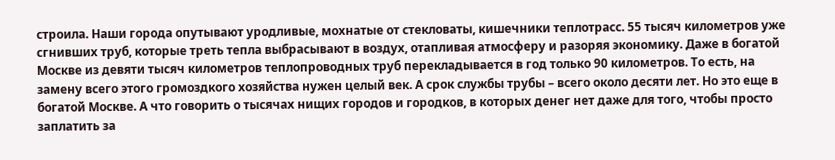строила. Наши города опутывают уродливые, мохнатые от стекловаты, кишечники теплотрасс. 55 тысяч километров уже сгнивших труб, которые треть тепла выбрасывают в воздух, отапливая атмосферу и разоряя экономику. Даже в богатой Москве из девяти тысяч километров теплопроводных труб перекладывается в год только 90 километров. То есть, на замену всего этого громоздкого хозяйства нужен целый век. А срок службы трубы – всего около десяти лет. Но это еще в богатой Москве. А что говорить о тысячах нищих городов и городков, в которых денег нет даже для того, чтобы просто заплатить за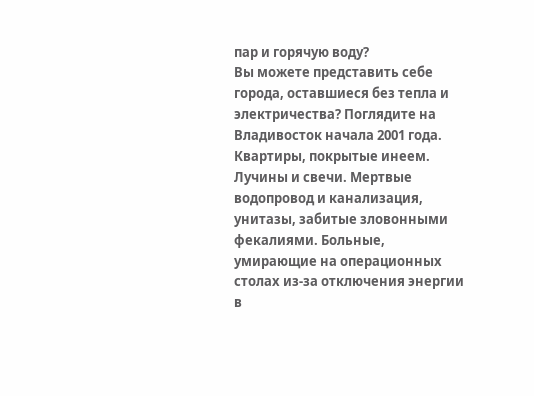пар и горячую воду?
Вы можете представить себе города, оставшиеся без тепла и электричества? Поглядите на Владивосток начала 2001 года. Квартиры, покрытые инеем. Лучины и свечи. Мертвые водопровод и канализация, унитазы, забитые зловонными фекалиями. Больные, умирающие на операционных столах из-за отключения энергии в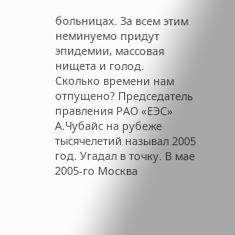больницах. За всем этим неминуемо придут эпидемии, массовая нищета и голод.
Сколько времени нам отпущено? Председатель правления РАО «ЕЭС» А.Чубайс на рубеже тысячелетий называл 2005 год. Угадал в точку. В мае 2005-го Москва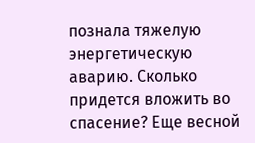познала тяжелую энергетическую аварию. Сколько придется вложить во спасение? Еще весной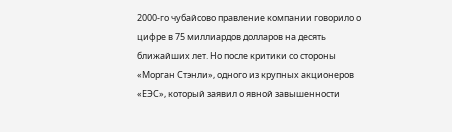2000-го чубайсово правление компании говорило о цифре в 75 миллиардов долларов на десять ближайших лет. Но после критики со стороны «Морган Стэнли», одного из крупных акционеров «ЕЭС», который заявил о явной завышенности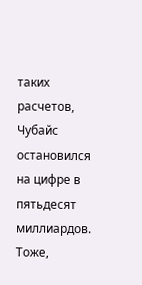таких расчетов, Чубайс остановился на цифре в пятьдесят миллиардов. Тоже,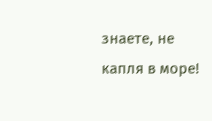знаете, не капля в море!